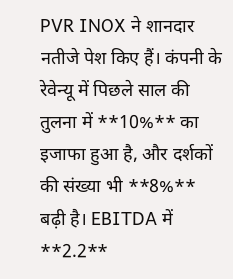PVR INOX ने शानदार नतीजे पेश किए हैं। कंपनी के रेवेन्यू में पिछले साल की तुलना में **10%** का इजाफा हुआ है, और दर्शकों की संख्या भी **8%** बढ़ी है। EBITDA में **2.2**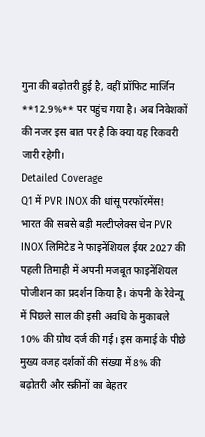गुना की बढ़ोतरी हुई है, वहीं प्रॉफिट मार्जिन **12.9%** पर पहुंच गया है। अब निवेशकों की नजर इस बात पर है कि क्या यह रिकवरी जारी रहेगी।
Detailed Coverage
Q1 में PVR INOX की धांसू परफॉरमेंस!
भारत की सबसे बड़ी मल्टीप्लेक्स चेन PVR INOX लिमिटेड ने फाइनेंशियल ईयर 2027 की पहली तिमाही में अपनी मजबूत फाइनेंशियल पोजीशन का प्रदर्शन किया है। कंपनी के रेवेन्यू में पिछले साल की इसी अवधि के मुकाबले 10% की ग्रोथ दर्ज की गई। इस कमाई के पीछे मुख्य वजह दर्शकों की संख्या में 8% की बढ़ोतरी और स्क्रीनों का बेहतर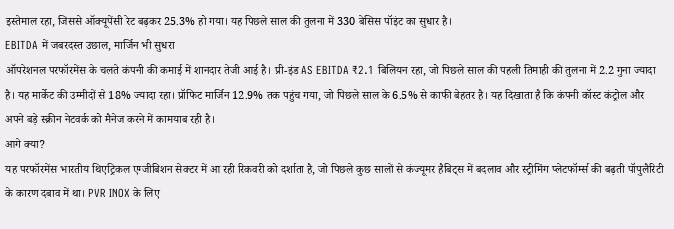इस्तेमाल रहा, जिससे ऑक्यूपेंसी रेट बढ़कर 25.3% हो गया। यह पिछले साल की तुलना में 330 बेसिस पॉइंट का सुधार है।
EBITDA में जबरदस्त उछाल, मार्जिन भी सुधरा
ऑपरेशनल परफॉरमेंस के चलते कंपनी की कमाई में शानदार तेजी आई है। प्री-इंड AS EBITDA ₹2.1 बिलियन रहा, जो पिछले साल की पहली तिमाही की तुलना में 2.2 गुना ज्यादा है। यह मार्केट की उम्मीदों से 18% ज्यादा रहा। प्रॉफिट मार्जिन 12.9% तक पहुंच गया, जो पिछले साल के 6.5% से काफी बेहतर है। यह दिखाता है कि कंपनी कॉस्ट कंट्रोल और अपने बड़े स्क्रीन नेटवर्क को मैनेज करने में कामयाब रही है।
आगे क्या?
यह परफॉरमेंस भारतीय थिएट्रिकल एग्जीबिशन सेक्टर में आ रही रिकवरी को दर्शाता है, जो पिछले कुछ सालों से कंज्यूमर हैबिट्स में बदलाव और स्ट्रीमिंग प्लेटफॉर्म्स की बढ़ती पॉपुलैरिटी के कारण दबाव में था। PVR INOX के लिए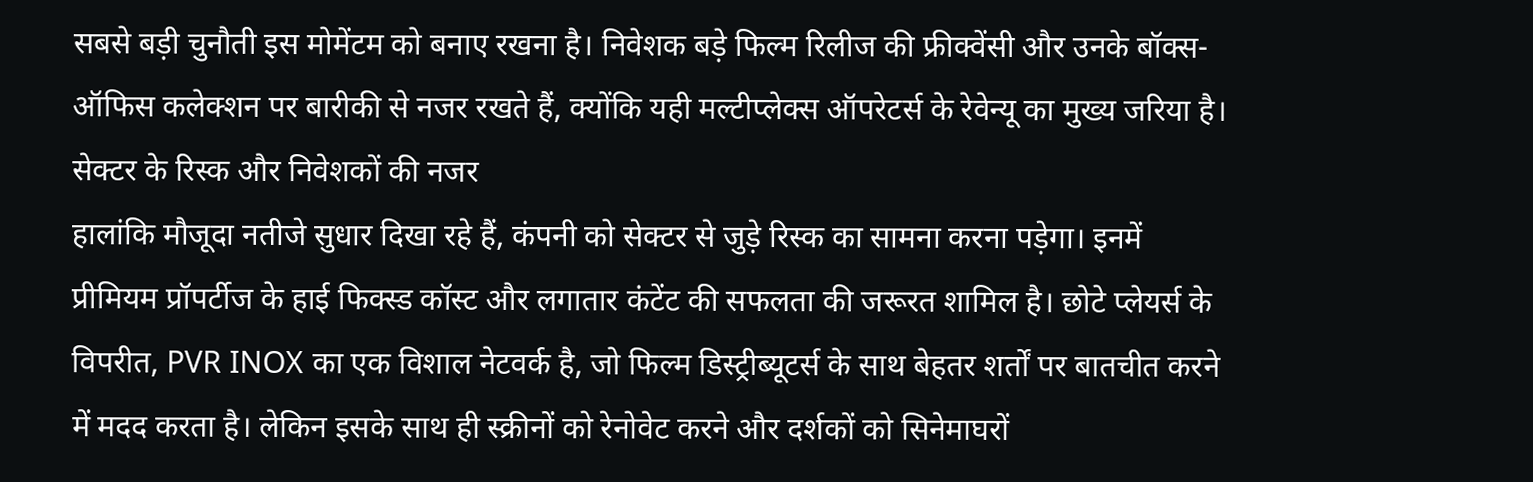सबसे बड़ी चुनौती इस मोमेंटम को बनाए रखना है। निवेशक बड़े फिल्म रिलीज की फ्रीक्वेंसी और उनके बॉक्स-ऑफिस कलेक्शन पर बारीकी से नजर रखते हैं, क्योंकि यही मल्टीप्लेक्स ऑपरेटर्स के रेवेन्यू का मुख्य जरिया है।
सेक्टर के रिस्क और निवेशकों की नजर
हालांकि मौजूदा नतीजे सुधार दिखा रहे हैं, कंपनी को सेक्टर से जुड़े रिस्क का सामना करना पड़ेगा। इनमें प्रीमियम प्रॉपर्टीज के हाई फिक्स्ड कॉस्ट और लगातार कंटेंट की सफलता की जरूरत शामिल है। छोटे प्लेयर्स के विपरीत, PVR INOX का एक विशाल नेटवर्क है, जो फिल्म डिस्ट्रीब्यूटर्स के साथ बेहतर शर्तों पर बातचीत करने में मदद करता है। लेकिन इसके साथ ही स्क्रीनों को रेनोवेट करने और दर्शकों को सिनेमाघरों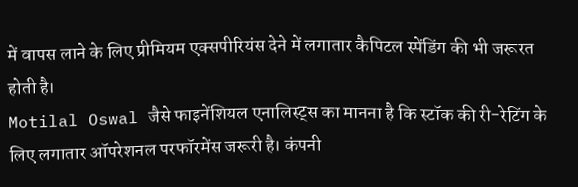में वापस लाने के लिए प्रीमियम एक्सपीरियंस देने में लगातार कैपिटल स्पेंडिंग की भी जरूरत होती है।
Motilal Oswal जैसे फाइनेंशियल एनालिस्ट्स का मानना है कि स्टॉक की री-रेटिंग के लिए लगातार ऑपरेशनल परफॉरमेंस जरूरी है। कंपनी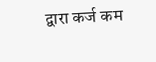द्वारा कर्ज कम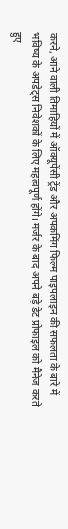करने, आने वाली तिमाहियों में ऑक्यूपेंसी ट्रेंड और अपकमिंग फिल्म पाइपलाइन की सफलता के बारे में भविष्य के अपडेट्स निवेशकों के लिए महत्वपूर्ण होंगे। मर्जर के बाद अपने बड़े डेट प्रोफाइल को मैनेज करते हुए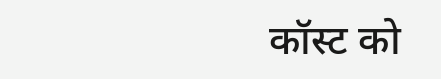कॉस्ट को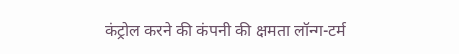कंट्रोल करने की कंपनी की क्षमता लॉन्ग-टर्म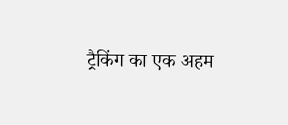ट्रैकिंग का एक अहम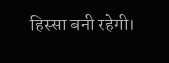हिस्सा बनी रहेगी।